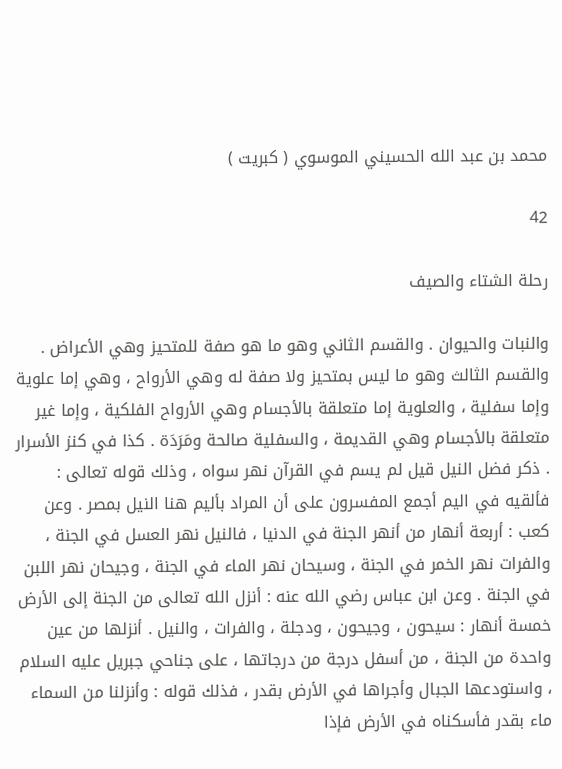محمد بن عبد الله الحسيني الموسوي ( كبريت )

42

رحلة الشتاء والصيف

والنبات والحيوان . والقسم الثاني وهو ما هو صفة للمتحيز وهي الأعراض . والقسم الثالث وهو ما ليس بمتحيز ولا صفة له وهي الأرواح ، وهي إما علوية وإما سفلية ، والعلوية إما متعلقة بالأجسام وهي الأرواح الفلكية ، وإما غير متعلقة بالأجسام وهي القديمة ، والسفلية صالحة ومَرَدَة . كذا في كنز الأسرار . ذكر فضل النيل قيل لم يسم في القرآن نهر سواه ، وذلك قوله تعالى : فألقيه في اليم أجمع المفسرون على أن المراد بأليم هنا النيل بمصر . وعن كعب : أربعة أنهار من أنهر الجنة في الدنيا ، فالنيل نهر العسل في الجنة ، والفرات نهر الخمر في الجنة ، وسيحان نهر الماء في الجنة ، وجيحان نهر اللبن في الجنة . وعن ابن عباس رضي الله عنه : أنزل الله تعالى من الجنة إلى الأرض خمسة أنهار : سيحون ، وجيحون ، ودجلة ، والفرات ، والنيل . أنزلها من عين واحدة من الجنة ، من أسفل درجة من درجاتها ، على جناحي جبريل عليه السلام ، واستودعها الجبال وأجراها في الأرض بقدر ، فذلك قوله : وأنزلنا من السماء ماء بقدر فأسكناه في الأرض فإذا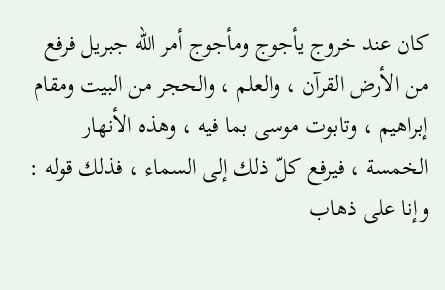كان عند خروج يأجوج ومأجوج أمر الله جبريل فرفع من الأرض القرآن ، والعلم ، والحجر من البيت ومقام إبراهيم ، وتابوت موسى بما فيه ، وهذه الأنهار الخمسة ، فيرفع كلّ ذلك إلى السماء ، فذلك قوله : وإنا على ذهاب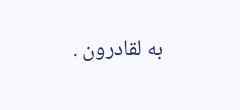به لقادرون .